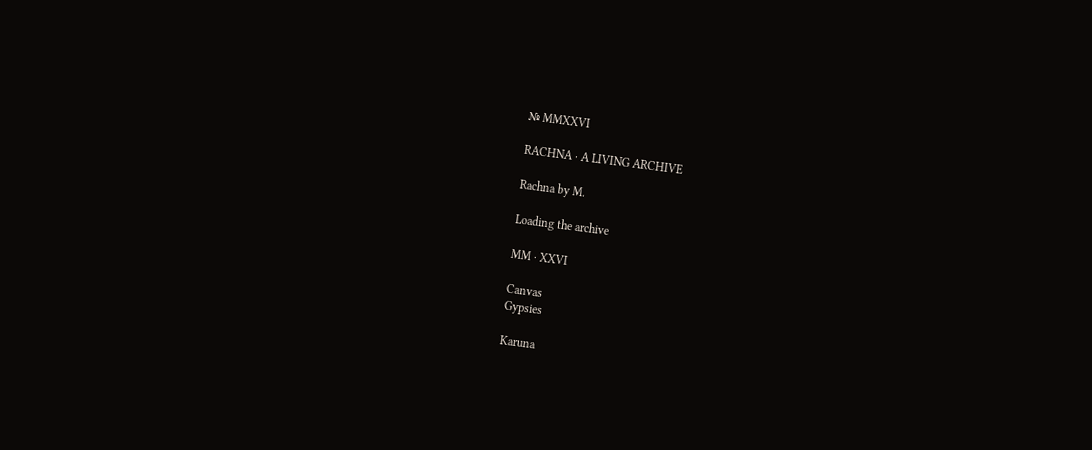№ MMXXVI

RACHNA · A LIVING ARCHIVE

Rachna by M.

Loading the archive

MM · XXVI

Canvas
Gypsies

Karuna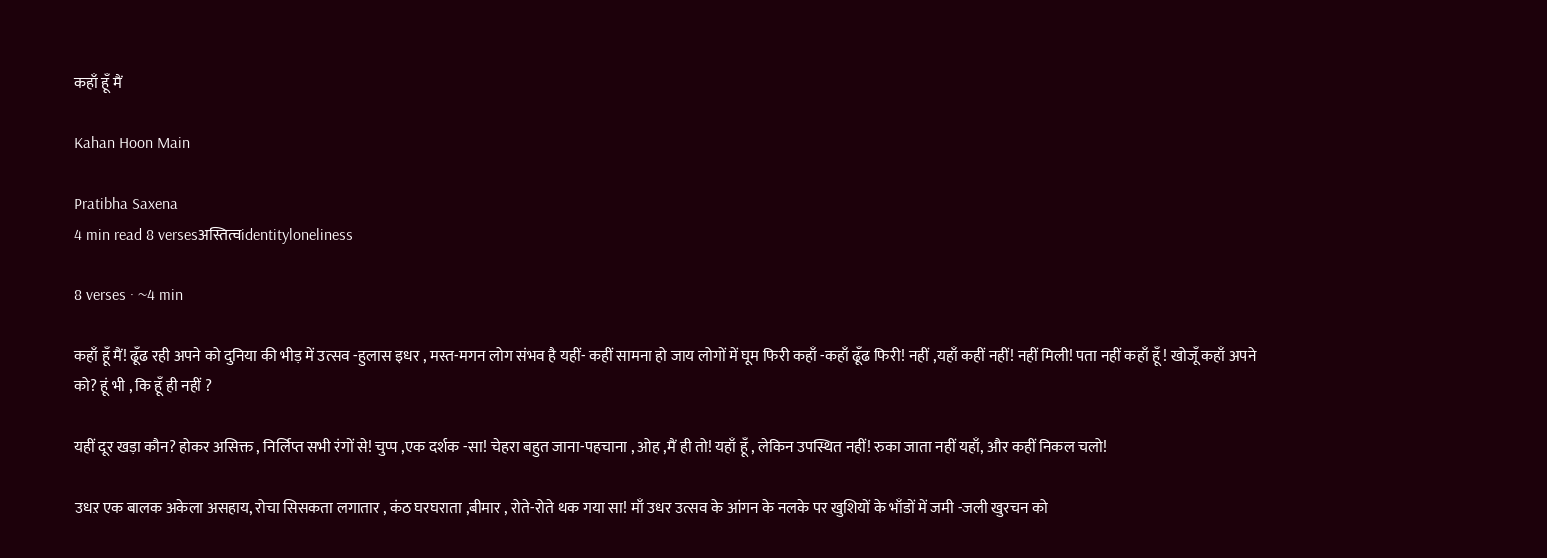कहाँ हूँ मैं

Kahan Hoon Main

Pratibha Saxena
4 min read 8 versesअस्तित्वidentityloneliness

8 verses · ~4 min

कहाँ हूँ मैं! ढूँढ रही अपने को दुनिया की भीड़ में उत्सव -हुलास इधर , मस्त-मगन लोग संभव है यहीं- कहीं सामना हो जाय लोगों में घूम फिरी कहाँ -कहाँ ढूँढ फिरी! नहीं ,यहाँ कहीं नहीं! नहीं मिली! पता नहीं कहाँ हूँ ! खोजूँ कहाँ अपने को? हूं भी , कि हूँ ही नहीं ?

यहीं दूर खड़ा कौन? होकर असिक्त , निर्लिप्त सभी रंगों से! चुप्प ,एक दर्शक -सा! चेहरा बहुत जाना-पहचाना , ओह ,मैं ही तो! यहाँ हूँ , लेकिन उपस्थित नहीं! रुका जाता नहीं यहाँ, और कहीं निकल चलो!

उधऱ एक बालक अकेला असहाय, रोचा सिसकता लगातार , कंठ घरघराता ,बीमार , रोते-रोते थक गया सा! माँ उधर उत्सव के आंगन के नलके पर खुशियों के भाँडों में जमी -जली खुरचन को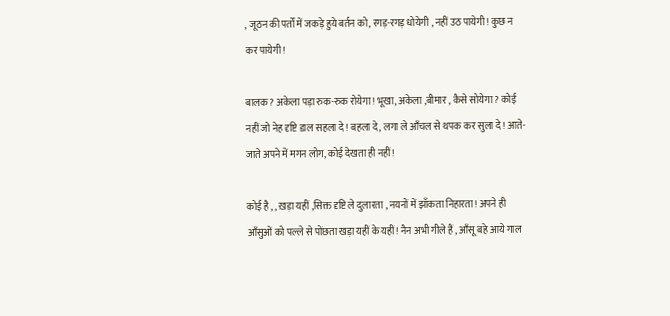, जूठन की पर्तों में जकड़े हुये बर्तन को, रगड़-रगड़ धोयेगी , नहीं उठ पायेगी! कुछ न कर पायेगी!

बालक? अकेला पड़ा रुक-रुक रोयेगा! भूखा, अकेला ,बीमार , कैसे सोयेगा? कोई नहीं जो नेह दृष्टि डाल सहला दे! बहला दे, लगा ले आँचल से थपक कर सुला दे! आते-जाते अपने में मगन लोग, कोई देखता ही नहीं!

कोई है , , ख़ड़ा यहीं ,सिक्त दृष्टि ले दुलारता , नयनों में झाँकता निहारता! अपने ही आँसुओं को पल्ले से पोंछता खड़ा यहीं के यहीं! नैन अभी गीले हैं , आँसू बहे आये गाल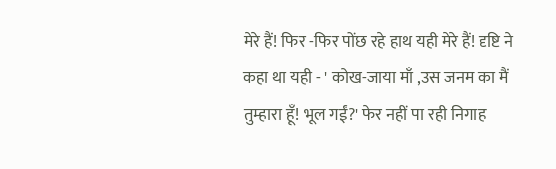मेरे हैं! फिर -फिर पोंछ रहे हाथ यही मेरे हैं! दृष्टि ने कहा था यही - ' कोख-जाया माँ ,उस जनम का मैं तुम्हारा हूँ! भूल गईं?' फेर नहीं पा रही निगाह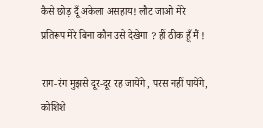कैसे छोड़ दूँ अकेला असहाय! लौट जाओ मेरे प्रतिरूप मेरे बिना कौन उसे देखेगा ? हीं ठीक हूँ मैं !

राग-रंग मुझसे दूर-दूर रह जायेंगे , परस नहीं पायेंगे, कोशिशे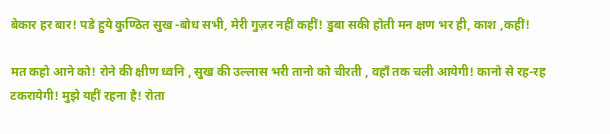बेकार हर बार! पडे हुये कुण्ठित सुख -बोध सभी, मेरी गुज़र नहीं कहीं! डुबा सकी होती मन क्षण भर ही, काश ,कहीं!

मत कहो आने को! रोने की क्षीण ध्वनि , सुख की उल्लास भरी तानो को चीरती , वहाँ तक चली आयेगी! कानो से रह-रह टकरायेगी! मुझे यहीं रहना है! रोता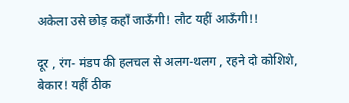अकेला उसे छोड़ कहाँ जाऊँगी! लौट यहीं आऊँगी!!

दूर , रंग- मंडप की हलचल से अलग-थलग , रहने दो कोशिशे, बेकार! यहीं ठीक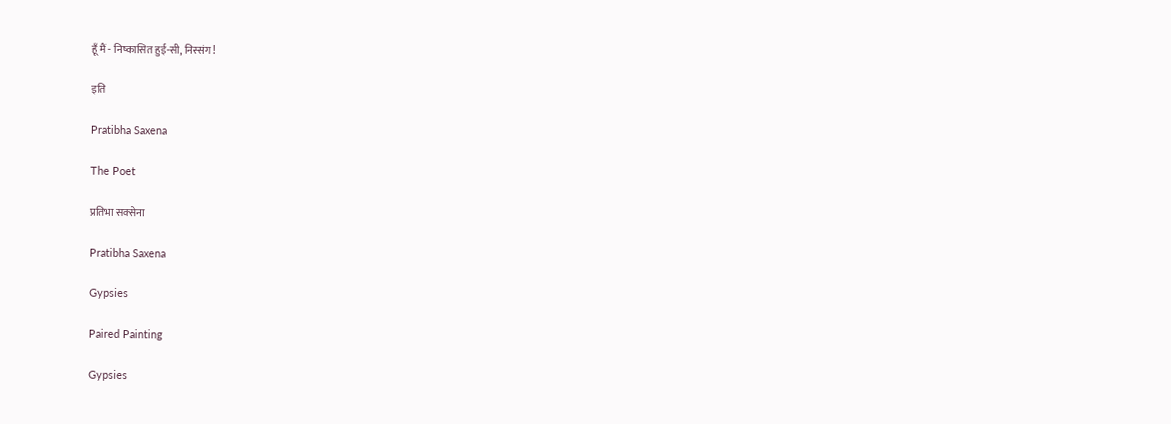हूँ मैं - निष्कासित हुई-सी, निस्संग!

इति

Pratibha Saxena

The Poet

प्रतिभा सक्सेना

Pratibha Saxena

Gypsies

Paired Painting

Gypsies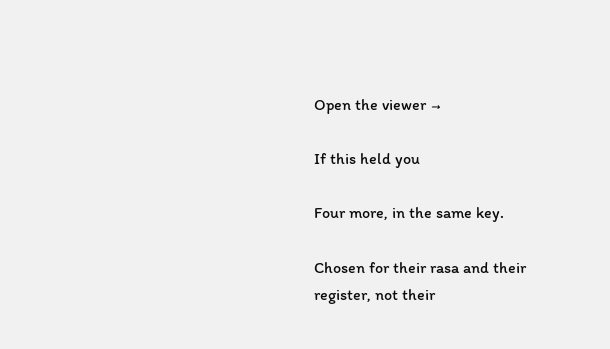Open the viewer →

If this held you

Four more, in the same key.

Chosen for their rasa and their register, not their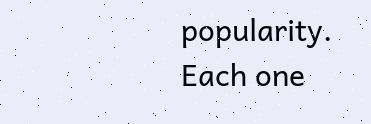popularity. Each one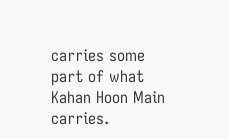carries some part of what Kahan Hoon Main carries.